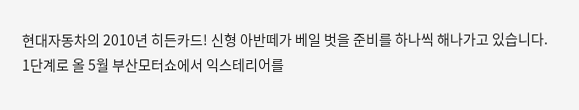현대자동차의 2010년 히든카드! 신형 아반떼가 베일 벗을 준비를 하나씩 해나가고 있습니다.
1단계로 올 5월 부산모터쇼에서 익스테리어를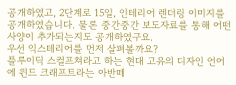공개하였고, 2단계로 15일, 인테리어 렌더링 이미지를 공개하였습니다. 물론 중간중간 보도자료를 통해 어떤 사양이 추가되는지도 공개하였구요.
우선 익스테리어를 먼저 살펴볼까요?
플루이딕 스컬프쳐라고 하는 현대 고유의 디자인 언어에 윈드 크래프트라는 아반떼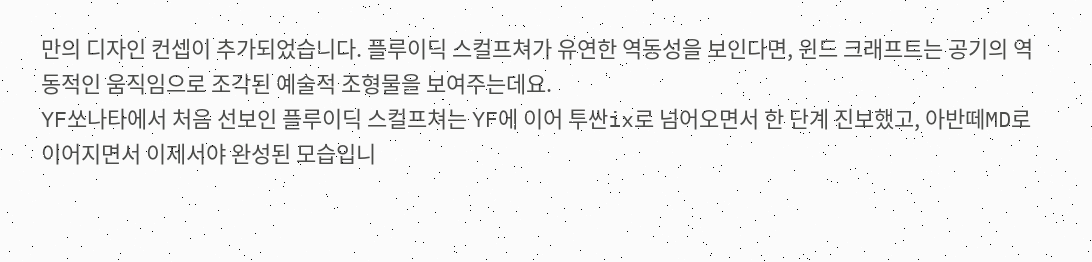만의 디자인 컨셉이 추가되었습니다. 플루이딕 스컬프쳐가 유연한 역동성을 보인다면, 윈드 크래프트는 공기의 역동적인 움직임으로 조각된 예술적 조형물을 보여주는데요.
YF쏘나타에서 처음 선보인 플루이딕 스컬프쳐는 YF에 이어 투싼ix로 넘어오면서 한 단계 진보했고, 아반떼MD로 이어지면서 이제서야 완성된 모습입니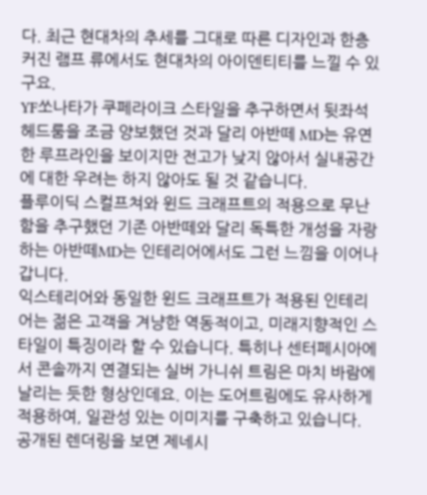다. 최근 현대차의 추세를 그대로 따른 디자인과 한층 커진 램프 류에서도 현대차의 아이덴티티를 느낄 수 있구요.
YF쏘나타가 쿠페라이크 스타일을 추구하면서 뒷좌석 헤드룸을 조금 양보했던 것과 달리 아반떼 MD는 유연한 루프라인을 보이지만 전고가 낮지 않아서 실내공간에 대한 우려는 하지 않아도 될 것 같습니다.
플루이딕 스컬프쳐와 윈드 크래프트의 적용으로 무난함을 추구했던 기존 아반떼와 달리 독특한 개성을 자랑하는 아반떼MD는 인테리어에서도 그런 느낌을 이어나갑니다.
익스테리어와 동일한 윈드 크래프트가 적용된 인테리어는 젊은 고객을 겨냥한 역동적이고, 미래지향적인 스타일이 특징이라 할 수 있습니다. 특히나 센터페시아에서 콘솔까지 연결되는 실버 가니쉬 트림은 마치 바람에 날리는 듯한 형상인데요. 이는 도어트림에도 유사하게 적용하여, 일관성 있는 이미지를 구축하고 있습니다.
공개된 렌더링을 보면 제네시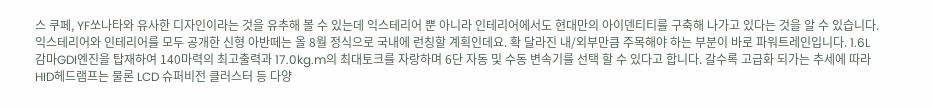스 쿠페, YF쏘나타와 유사한 디자인이라는 것을 유추해 볼 수 있는데 익스테리어 뿐 아니라 인테리어에서도 현대만의 아이덴티티를 구축해 나가고 있다는 것을 알 수 있습니다.
익스테리어와 인테리어를 모두 공개한 신형 아반떼는 올 8월 정식으로 국내에 런칭할 계획인데요. 확 달라진 내/외부만큼 주목해야 하는 부분이 바로 파워트레인입니다. 1.6L 감마GDI엔진을 탑재하여 140마력의 최고출력과 17.0kg.m의 최대토크를 자랑하며 6단 자동 및 수동 변속기를 선택 할 수 있다고 합니다. 갈수록 고급화 되가는 추세에 따라 HID헤드램프는 물론 LCD 슈퍼비전 클러스터 등 다양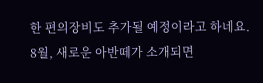한 편의장비도 추가될 예정이라고 하네요.
8월, 새로운 아반떼가 소개되면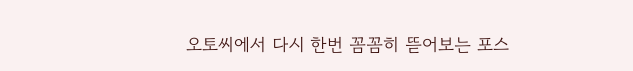오토씨에서 다시 한번 꼼꼼히 뜯어보는 포스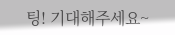팅! 기대해주세요~